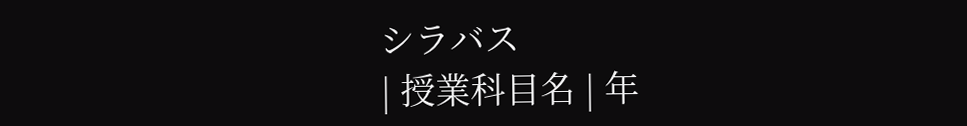シラバス
| 授業科目名 | 年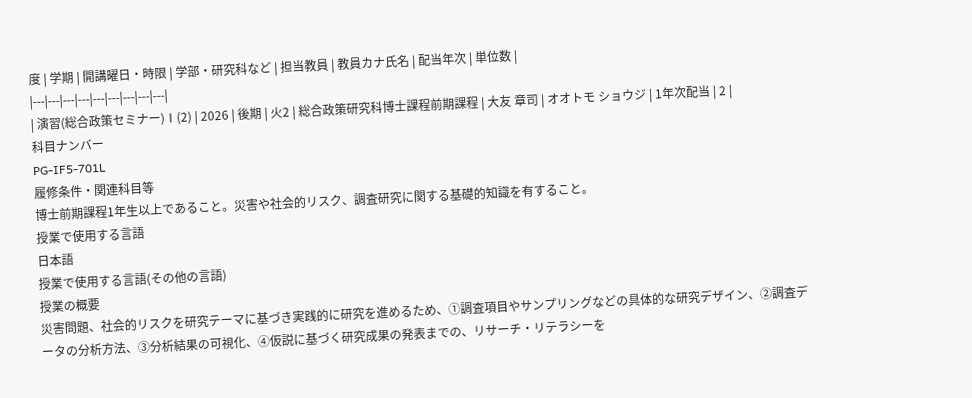度 | 学期 | 開講曜日・時限 | 学部・研究科など | 担当教員 | 教員カナ氏名 | 配当年次 | 単位数 |
|---|---|---|---|---|---|---|---|---|
| 演習(総合政策セミナー)Ⅰ(2) | 2026 | 後期 | 火2 | 総合政策研究科博士課程前期課程 | 大友 章司 | オオトモ ショウジ | 1年次配当 | 2 |
科目ナンバー
PG-IF5-701L
履修条件・関連科目等
博士前期課程1年生以上であること。災害や社会的リスク、調査研究に関する基礎的知識を有すること。
授業で使用する言語
日本語
授業で使用する言語(その他の言語)
授業の概要
災害問題、社会的リスクを研究テーマに基づき実践的に研究を進めるため、①調査項目やサンプリングなどの具体的な研究デザイン、②調査データの分析方法、③分析結果の可視化、④仮説に基づく研究成果の発表までの、リサーチ・リテラシーを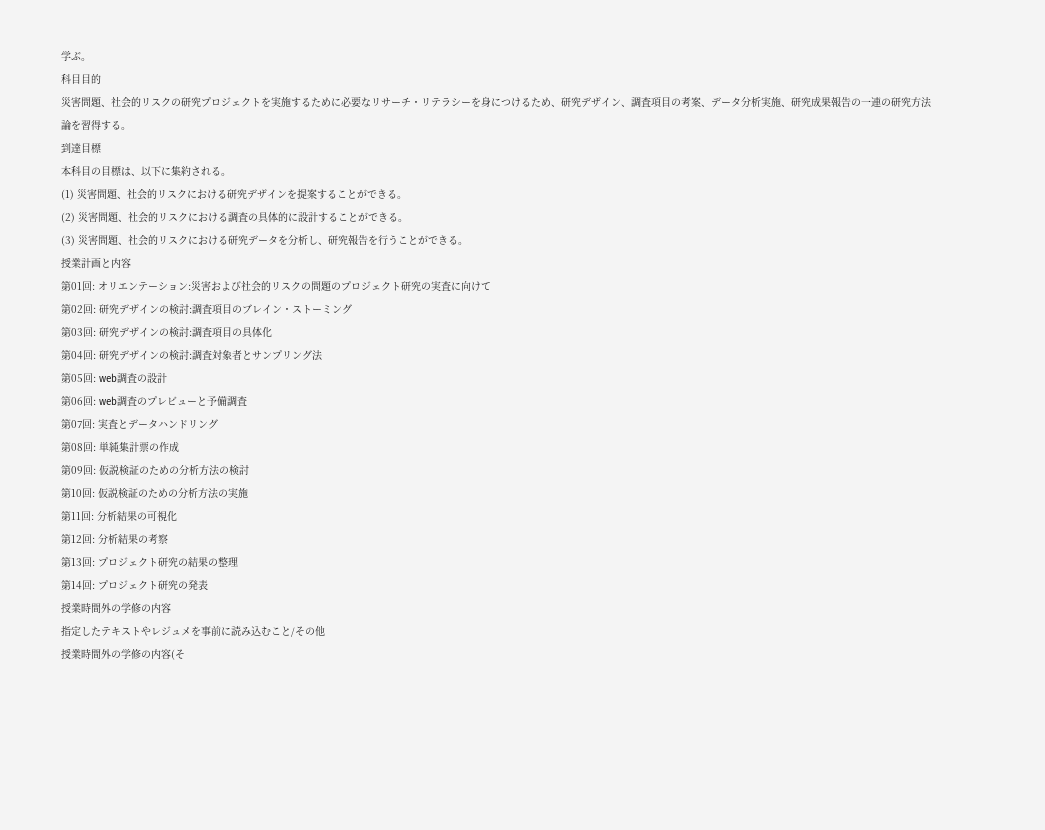学ぶ。
科目目的
災害問題、社会的リスクの研究プロジェクトを実施するために必要なリサーチ・リテラシーを身につけるため、研究デザイン、調査項目の考案、データ分析実施、研究成果報告の一連の研究方法論を習得する。
到達目標
本科目の目標は、以下に集約される。
(1) 災害問題、社会的リスクにおける研究デザインを提案することができる。
(2) 災害問題、社会的リスクにおける調査の具体的に設計することができる。
(3) 災害問題、社会的リスクにおける研究データを分析し、研究報告を行うことができる。
授業計画と内容
第01回: オリエンテーション:災害および社会的リスクの問題のプロジェクト研究の実査に向けて
第02回: 研究デザインの検討:調査項目のブレイン・ストーミング
第03回: 研究デザインの検討:調査項目の具体化
第04回: 研究デザインの検討:調査対象者とサンプリング法
第05回: web調査の設計
第06回: web調査のプレビューと予備調査
第07回: 実査とデータハンドリング
第08回: 単純集計票の作成
第09回: 仮説検証のための分析方法の検討
第10回: 仮説検証のための分析方法の実施
第11回: 分析結果の可視化
第12回: 分析結果の考察
第13回: プロジェクト研究の結果の整理
第14回: プロジェクト研究の発表
授業時間外の学修の内容
指定したテキストやレジュメを事前に読み込むこと/その他
授業時間外の学修の内容(そ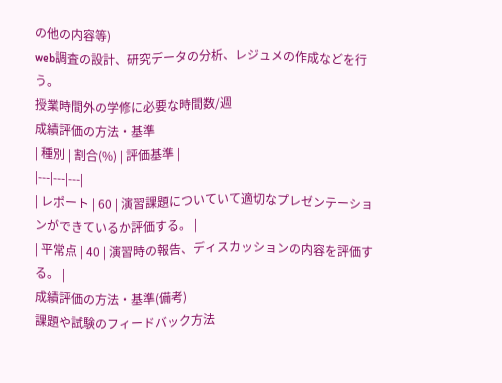の他の内容等)
web調査の設計、研究データの分析、レジュメの作成などを行う。
授業時間外の学修に必要な時間数/週
成績評価の方法・基準
| 種別 | 割合(%) | 評価基準 |
|---|---|---|
| レポート | 60 | 演習課題についていて適切なプレゼンテーションができているか評価する。 |
| 平常点 | 40 | 演習時の報告、ディスカッションの内容を評価する。 |
成績評価の方法・基準(備考)
課題や試験のフィードバック方法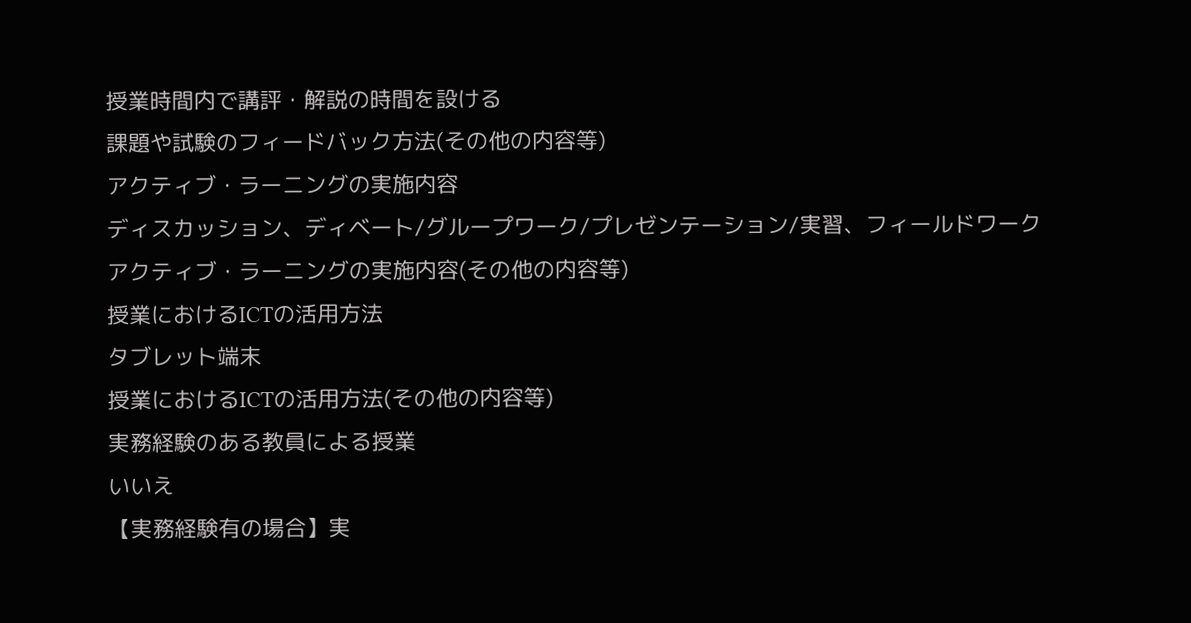授業時間内で講評・解説の時間を設ける
課題や試験のフィードバック方法(その他の内容等)
アクティブ・ラーニングの実施内容
ディスカッション、ディベート/グループワーク/プレゼンテーション/実習、フィールドワーク
アクティブ・ラーニングの実施内容(その他の内容等)
授業におけるICTの活用方法
タブレット端末
授業におけるICTの活用方法(その他の内容等)
実務経験のある教員による授業
いいえ
【実務経験有の場合】実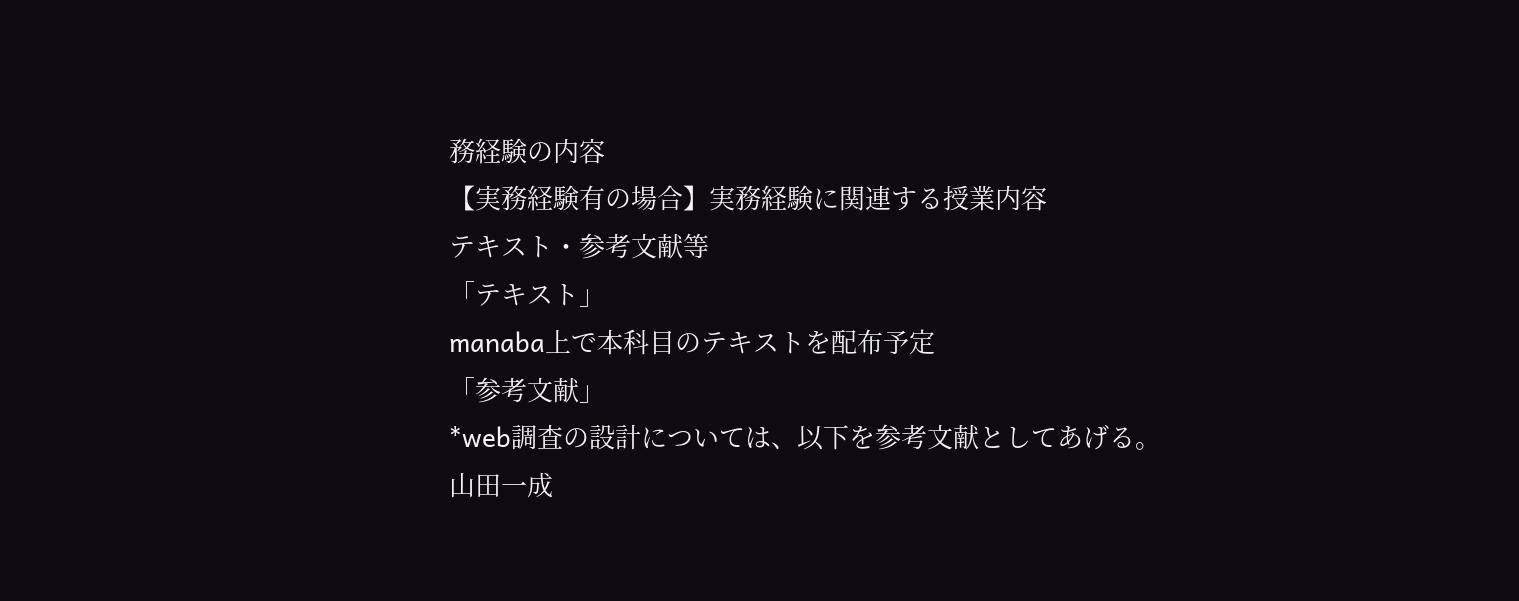務経験の内容
【実務経験有の場合】実務経験に関連する授業内容
テキスト・参考文献等
「テキスト」
manaba上で本科目のテキストを配布予定
「参考文献」
*web調査の設計については、以下を参考文献としてあげる。
山田一成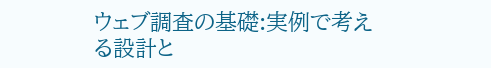ウェブ調査の基礎:実例で考える設計と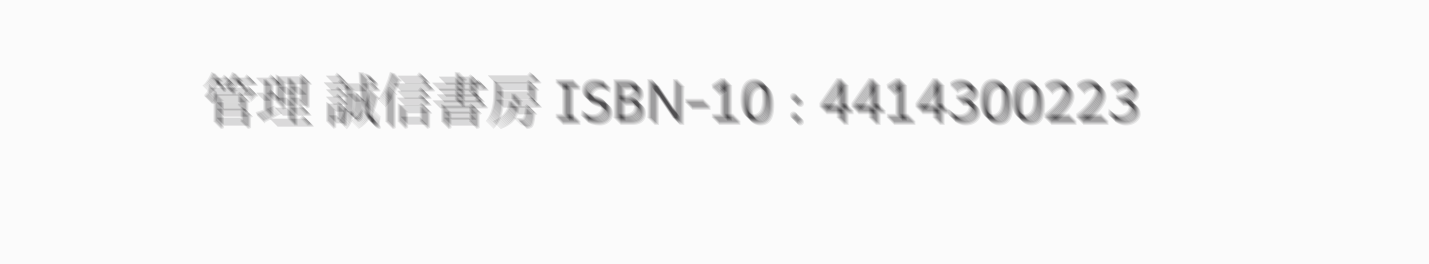管理 誠信書房 ISBN-10 : 4414300223